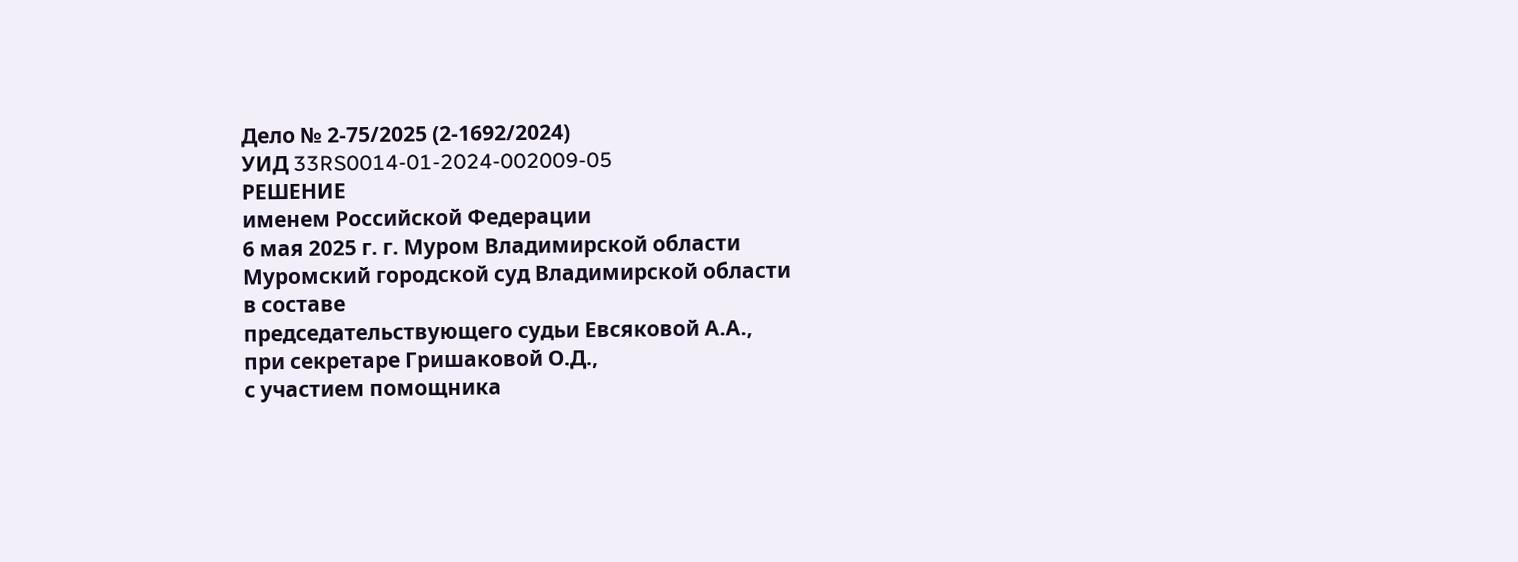Дело № 2-75/2025 (2-1692/2024)
УИД 33RS0014-01-2024-002009-05
РЕШЕНИЕ
именем Российской Федерации
6 мая 2025 г. г. Муром Владимирской области
Муромский городской суд Владимирской области
в составе
председательствующего судьи Евсяковой А.А.,
при секретаре Гришаковой О.Д.,
с участием помощника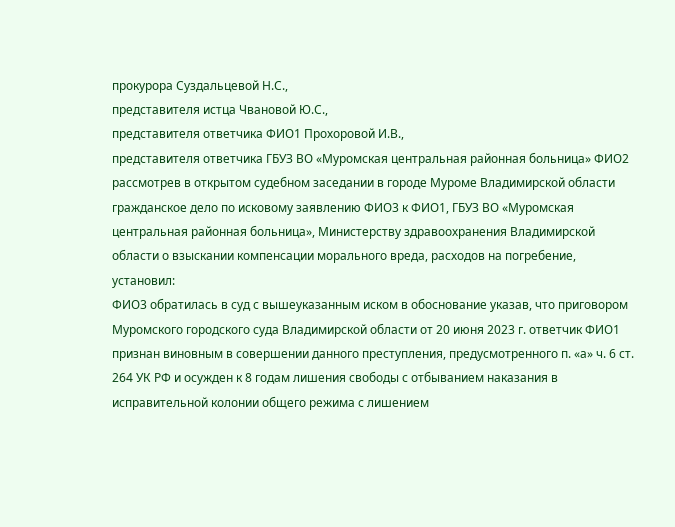прокурора Суздальцевой Н.С.,
представителя истца Чвановой Ю.С.,
представителя ответчика ФИО1 Прохоровой И.В.,
представителя ответчика ГБУЗ ВО «Муромская центральная районная больница» ФИО2
рассмотрев в открытом судебном заседании в городе Муроме Владимирской области гражданское дело по исковому заявлению ФИО3 к ФИО1, ГБУЗ ВО «Муромская центральная районная больница», Министерству здравоохранения Владимирской области о взыскании компенсации морального вреда, расходов на погребение,
установил:
ФИО3 обратилась в суд с вышеуказанным иском в обоснование указав, что приговором Муромского городского суда Владимирской области от 20 июня 2023 г. ответчик ФИО1 признан виновным в совершении данного преступления, предусмотренного п. «а» ч. 6 ст. 264 УК РФ и осужден к 8 годам лишения свободы с отбыванием наказания в исправительной колонии общего режима с лишением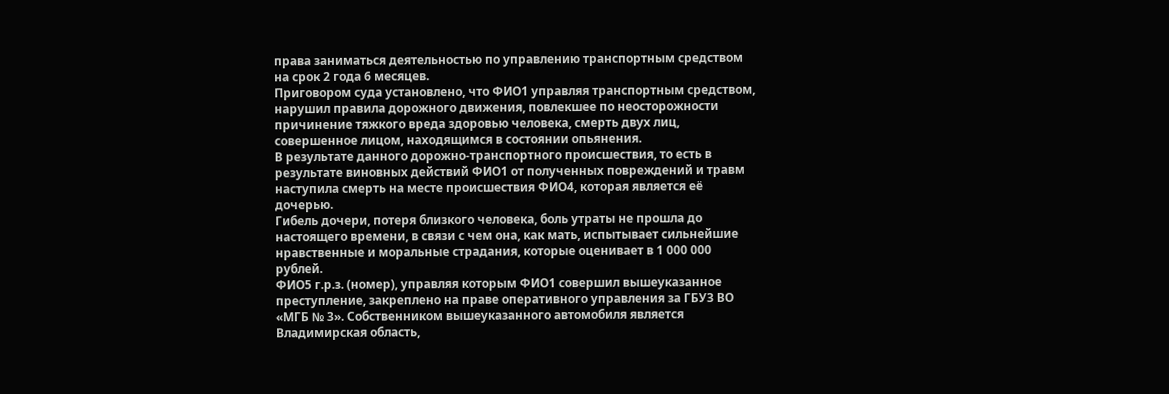права заниматься деятельностью по управлению транспортным средством на срок 2 года 6 месяцев.
Приговором суда установлено, что ФИО1 управляя транспортным средством, нарушил правила дорожного движения, повлекшее по неосторожности причинение тяжкого вреда здоровью человека, смерть двух лиц, совершенное лицом, находящимся в состоянии опьянения.
В результате данного дорожно-транспортного происшествия, то есть в результате виновных действий ФИО1 от полученных повреждений и травм наступила смерть на месте происшествия ФИО4, которая является её дочерью.
Гибель дочери, потеря близкого человека, боль утраты не прошла до настоящего времени, в связи с чем она, как мать, испытывает сильнейшие нравственные и моральные страдания, которые оценивает в 1 000 000 рублей.
ФИО5 г.р.з. (номер), управляя которым ФИО1 совершил вышеуказанное преступление, закреплено на праве оперативного управления за ГБУЗ ВО «МГБ № 3». Собственником вышеуказанного автомобиля является Владимирская область,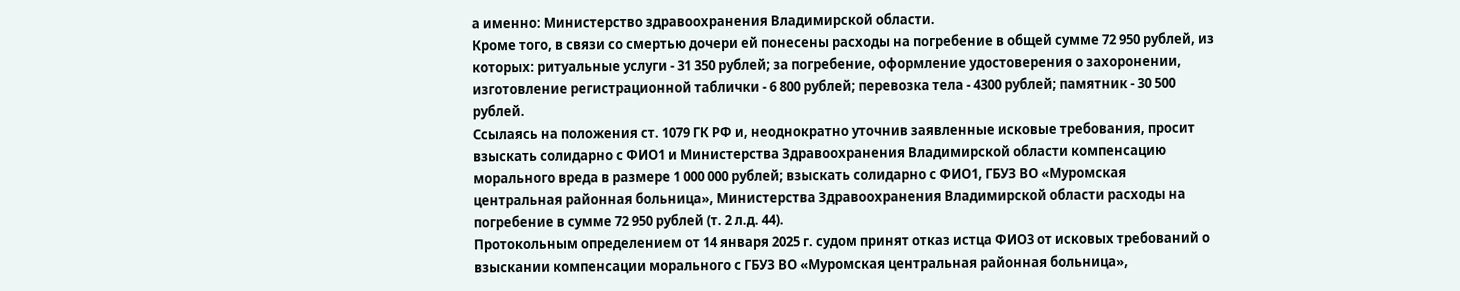а именно: Министерство здравоохранения Владимирской области.
Кроме того, в связи со смертью дочери ей понесены расходы на погребение в общей сумме 72 950 рублей, из которых: ритуальные услуги - 31 350 рублей; за погребение, оформление удостоверения о захоронении, изготовление регистрационной таблички - 6 800 рублей; перевозка тела - 4300 рублей; памятник - 30 500 рублей.
Ссылаясь на положения ст. 1079 ГК РФ и, неоднократно уточнив заявленные исковые требования, просит взыскать солидарно с ФИО1 и Министерства Здравоохранения Владимирской области компенсацию морального вреда в размере 1 000 000 рублей; взыскать солидарно с ФИО1, ГБУЗ ВО «Муромская центральная районная больница», Министерства Здравоохранения Владимирской области расходы на погребение в сумме 72 950 рублей (т. 2 л.д. 44).
Протокольным определением от 14 января 2025 г. судом принят отказ истца ФИО3 от исковых требований о взыскании компенсации морального с ГБУЗ ВО «Муромская центральная районная больница»,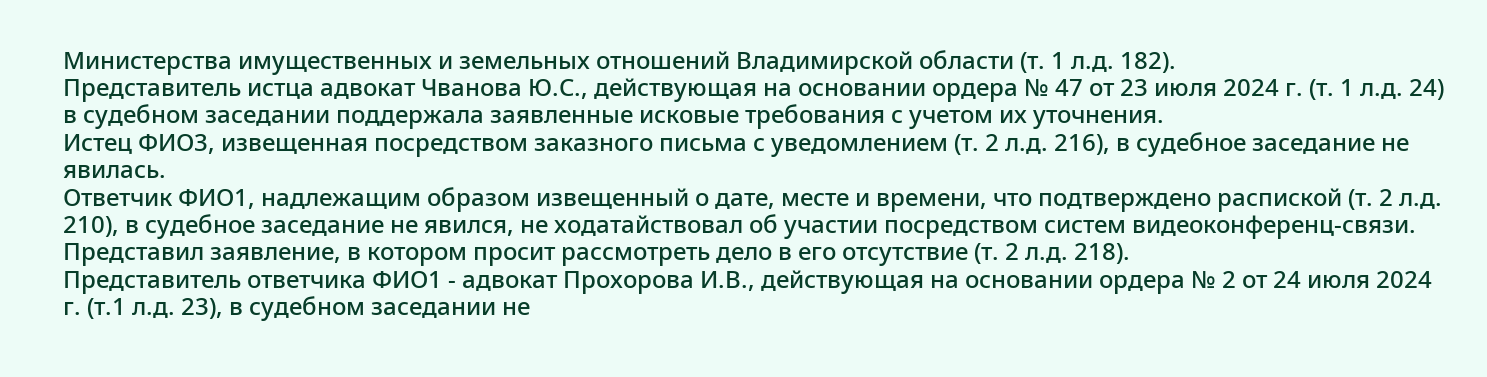Министерства имущественных и земельных отношений Владимирской области (т. 1 л.д. 182).
Представитель истца адвокат Чванова Ю.С., действующая на основании ордера № 47 от 23 июля 2024 г. (т. 1 л.д. 24) в судебном заседании поддержала заявленные исковые требования с учетом их уточнения.
Истец ФИО3, извещенная посредством заказного письма с уведомлением (т. 2 л.д. 216), в судебное заседание не явилась.
Ответчик ФИО1, надлежащим образом извещенный о дате, месте и времени, что подтверждено распиской (т. 2 л.д. 210), в судебное заседание не явился, не ходатайствовал об участии посредством систем видеоконференц-связи. Представил заявление, в котором просит рассмотреть дело в его отсутствие (т. 2 л.д. 218).
Представитель ответчика ФИО1 - адвокат Прохорова И.В., действующая на основании ордера № 2 от 24 июля 2024 г. (т.1 л.д. 23), в судебном заседании не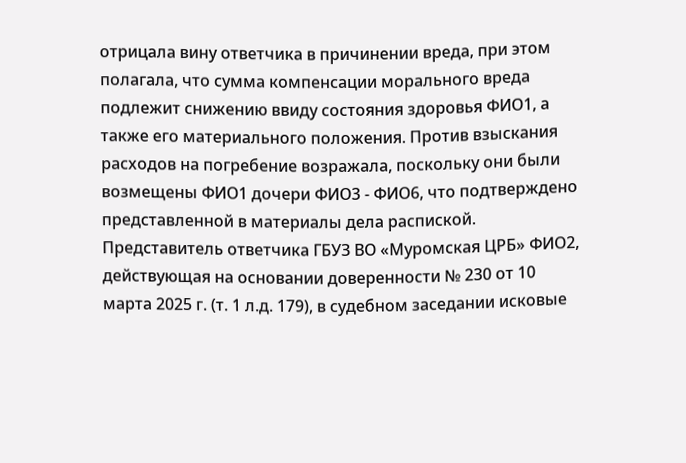отрицала вину ответчика в причинении вреда, при этом полагала, что сумма компенсации морального вреда подлежит снижению ввиду состояния здоровья ФИО1, а также его материального положения. Против взыскания расходов на погребение возражала, поскольку они были возмещены ФИО1 дочери ФИО3 - ФИО6, что подтверждено представленной в материалы дела распиской.
Представитель ответчика ГБУЗ ВО «Муромская ЦРБ» ФИО2, действующая на основании доверенности № 230 от 10 марта 2025 г. (т. 1 л.д. 179), в судебном заседании исковые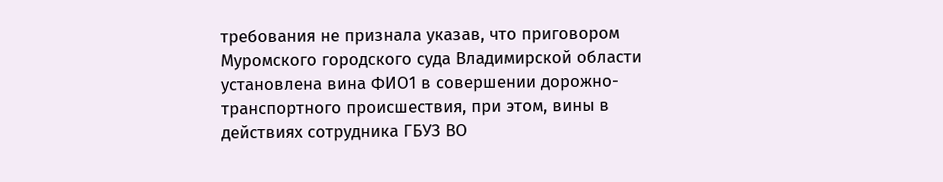требования не признала указав, что приговором Муромского городского суда Владимирской области установлена вина ФИО1 в совершении дорожно-транспортного происшествия, при этом, вины в действиях сотрудника ГБУЗ ВО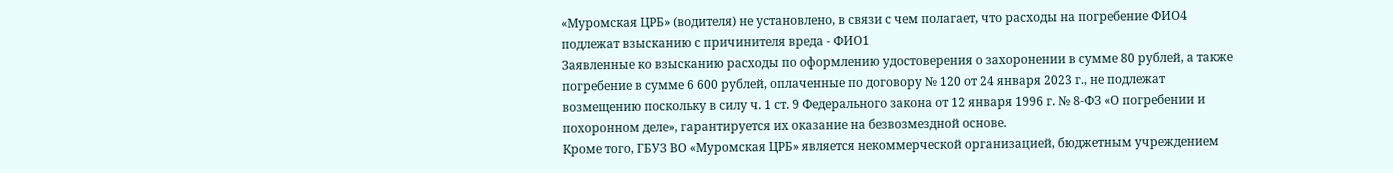«Муромская ЦРБ» (водителя) не установлено, в связи с чем полагает, что расходы на погребение ФИО4 подлежат взысканию с причинителя вреда - ФИО1
Заявленные ко взысканию расходы по оформлению удостоверения о захоронении в сумме 80 рублей, а также погребение в сумме 6 600 рублей, оплаченные по договору № 120 от 24 января 2023 г., не подлежат возмещению поскольку в силу ч. 1 ст. 9 Федерального закона от 12 января 1996 г. № 8-ФЗ «О погребении и похоронном деле», гарантируется их оказание на безвозмездной основе.
Кроме того, ГБУЗ ВО «Муромская ЦРБ» является некоммерческой организацией, бюджетным учреждением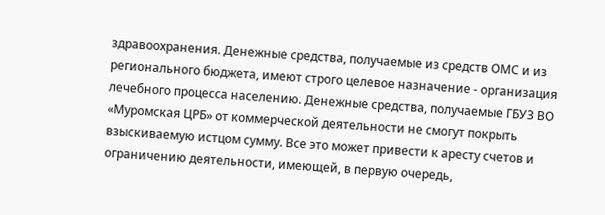здравоохранения. Денежные средства, получаемые из средств ОМС и из регионального бюджета, имеют строго целевое назначение - организация лечебного процесса населению. Денежные средства, получаемые ГБУЗ ВО «Муромская ЦРБ» от коммерческой деятельности не смогут покрыть взыскиваемую истцом сумму. Все это может привести к аресту счетов и ограничению деятельности, имеющей, в первую очередь,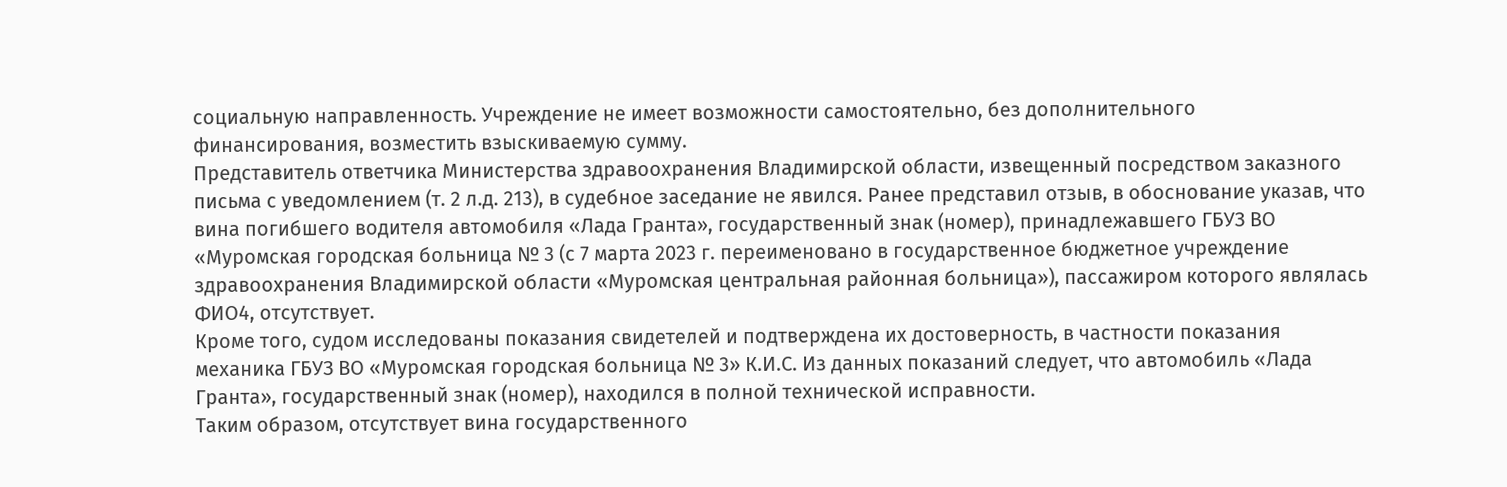социальную направленность. Учреждение не имеет возможности самостоятельно, без дополнительного финансирования, возместить взыскиваемую сумму.
Представитель ответчика Министерства здравоохранения Владимирской области, извещенный посредством заказного письма с уведомлением (т. 2 л.д. 213), в судебное заседание не явился. Ранее представил отзыв, в обоснование указав, что вина погибшего водителя автомобиля «Лада Гранта», государственный знак (номер), принадлежавшего ГБУЗ ВО «Муромская городская больница № 3 (с 7 марта 2023 г. переименовано в государственное бюджетное учреждение здравоохранения Владимирской области «Муромская центральная районная больница»), пассажиром которого являлась ФИО4, отсутствует.
Кроме того, судом исследованы показания свидетелей и подтверждена их достоверность, в частности показания механика ГБУЗ ВО «Муромская городская больница № 3» К.И.С. Из данных показаний следует, что автомобиль «Лада Гранта», государственный знак (номер), находился в полной технической исправности.
Таким образом, отсутствует вина государственного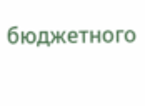бюджетного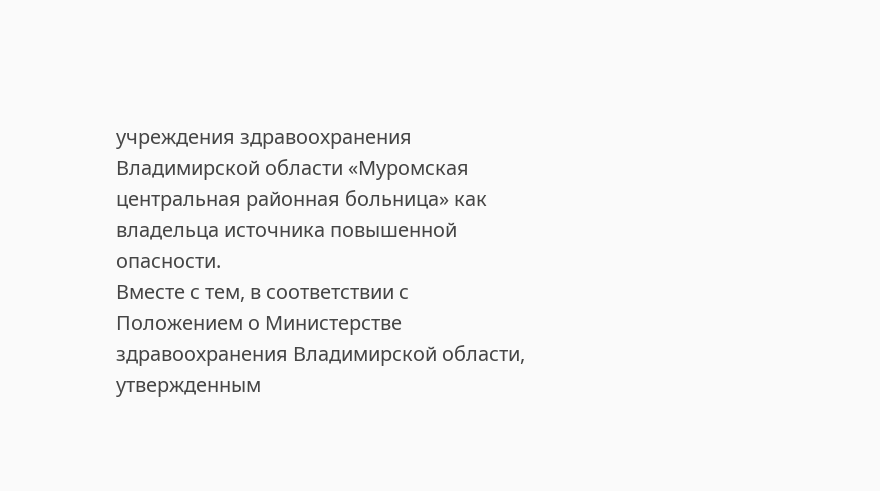учреждения здравоохранения Владимирской области «Муромская центральная районная больница» как владельца источника повышенной опасности.
Вместе с тем, в соответствии с Положением о Министерстве здравоохранения Владимирской области, утвержденным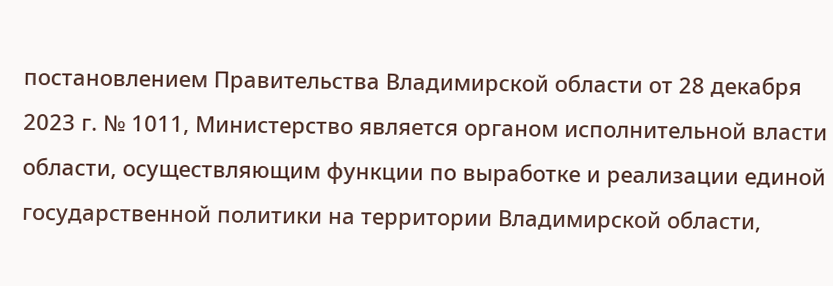постановлением Правительства Владимирской области от 28 декабря 2023 г. № 1011, Министерство является органом исполнительной власти области, осуществляющим функции по выработке и реализации единой государственной политики на территории Владимирской области,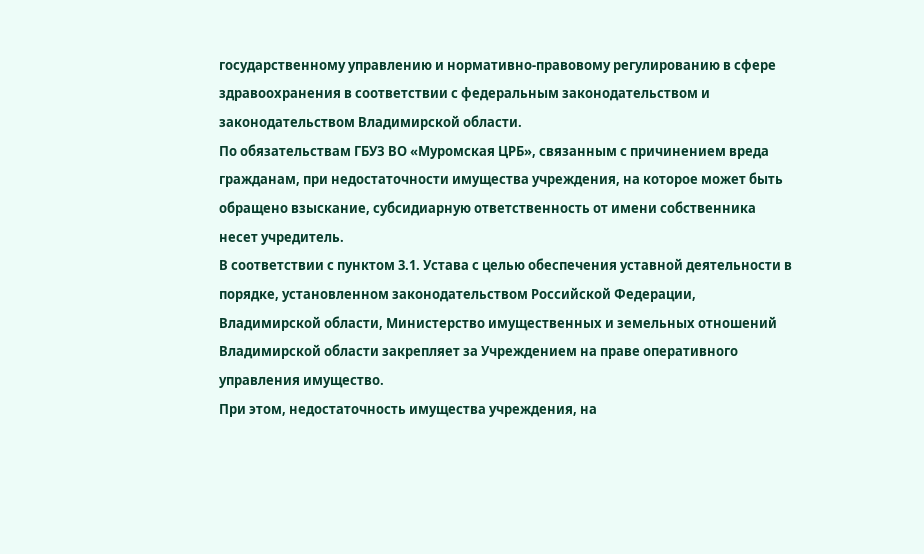государственному управлению и нормативно-правовому регулированию в сфере здравоохранения в соответствии с федеральным законодательством и законодательством Владимирской области.
По обязательствам ГБУЗ ВО «Муромская ЦРБ», связанным с причинением вреда гражданам, при недостаточности имущества учреждения, на которое может быть обращено взыскание, субсидиарную ответственность от имени собственника несет учредитель.
В соответствии с пунктом 3.1. Устава с целью обеспечения уставной деятельности в порядке, установленном законодательством Российской Федерации, Владимирской области, Министерство имущественных и земельных отношений Владимирской области закрепляет за Учреждением на праве оперативного управления имущество.
При этом, недостаточность имущества учреждения, на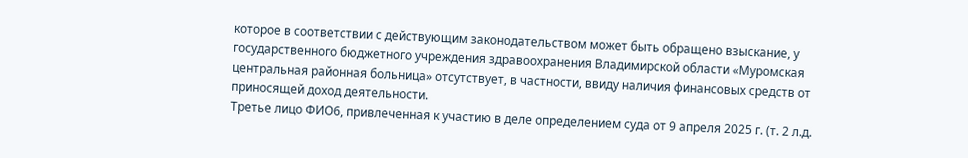которое в соответствии с действующим законодательством может быть обращено взыскание, у государственного бюджетного учреждения здравоохранения Владимирской области «Муромская центральная районная больница» отсутствует, в частности, ввиду наличия финансовых средств от приносящей доход деятельности.
Третье лицо ФИО6, привлеченная к участию в деле определением суда от 9 апреля 2025 г. (т. 2 л.д.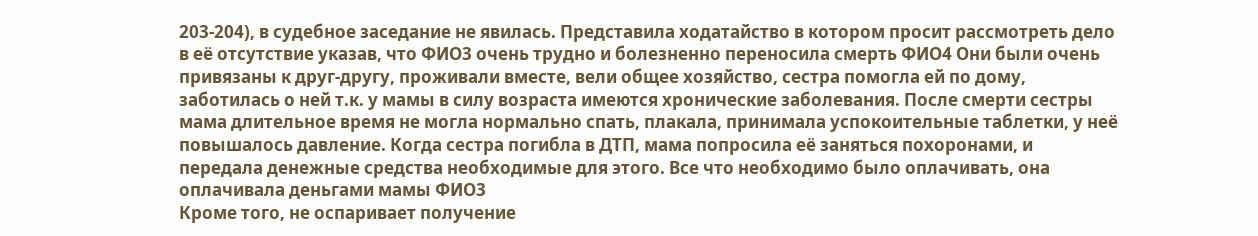203-204), в судебное заседание не явилась. Представила ходатайство в котором просит рассмотреть дело в её отсутствие указав, что ФИО3 очень трудно и болезненно переносила смерть ФИО4 Они были очень привязаны к друг-другу, проживали вместе, вели общее хозяйство, сестра помогла ей по дому, заботилась о ней т.к. у мамы в силу возраста имеются хронические заболевания. После смерти сестры мама длительное время не могла нормально спать, плакала, принимала успокоительные таблетки, у неё повышалось давление. Когда сестра погибла в ДТП, мама попросила её заняться похоронами, и передала денежные средства необходимые для этого. Все что необходимо было оплачивать, она оплачивала деньгами мамы ФИО3
Кроме того, не оспаривает получение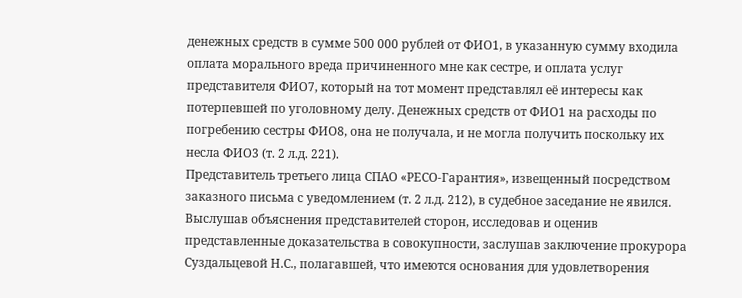денежных средств в сумме 500 000 рублей от ФИО1, в указанную сумму входила оплата морального вреда причиненного мне как сестре, и оплата услуг представителя ФИО7, который на тот момент представлял её интересы как потерпевшей по уголовному делу. Денежных средств от ФИО1 на расходы по погребению сестры ФИО8, она не получала, и не могла получить поскольку их несла ФИО3 (т. 2 л.д. 221).
Представитель третьего лица СПАО «РЕСО-Гарантия», извещенный посредством заказного письма с уведомлением (т. 2 л.д. 212), в судебное заседание не явился.
Выслушав объяснения представителей сторон, исследовав и оценив представленные доказательства в совокупности, заслушав заключение прокурора Суздальцевой Н.С., полагавшей, что имеются основания для удовлетворения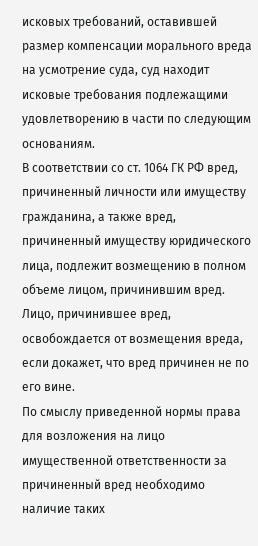исковых требований, оставившей размер компенсации морального вреда на усмотрение суда, суд находит исковые требования подлежащими удовлетворению в части по следующим основаниям.
В соответствии со ст. 1064 ГК РФ вред, причиненный личности или имуществу гражданина, а также вред, причиненный имуществу юридического лица, подлежит возмещению в полном объеме лицом, причинившим вред. Лицо, причинившее вред, освобождается от возмещения вреда, если докажет, что вред причинен не по его вине.
По смыслу приведенной нормы права для возложения на лицо имущественной ответственности за причиненный вред необходимо наличие таких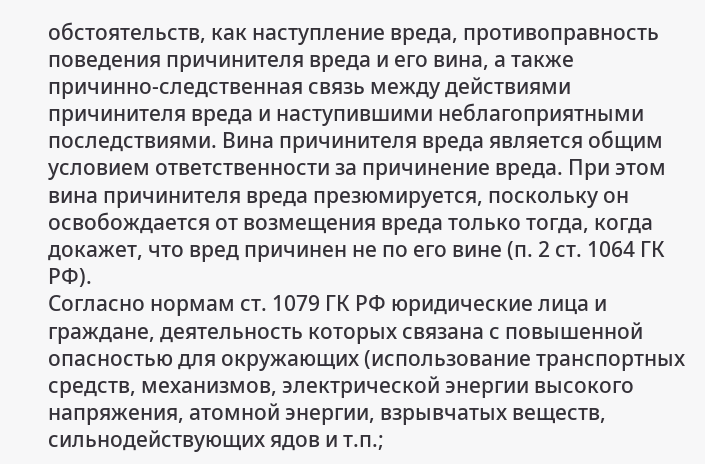обстоятельств, как наступление вреда, противоправность поведения причинителя вреда и его вина, а также причинно-следственная связь между действиями причинителя вреда и наступившими неблагоприятными последствиями. Вина причинителя вреда является общим условием ответственности за причинение вреда. При этом вина причинителя вреда презюмируется, поскольку он освобождается от возмещения вреда только тогда, когда докажет, что вред причинен не по его вине (п. 2 ст. 1064 ГК РФ).
Согласно нормам ст. 1079 ГК РФ юридические лица и граждане, деятельность которых связана с повышенной опасностью для окружающих (использование транспортных средств, механизмов, электрической энергии высокого напряжения, атомной энергии, взрывчатых веществ, сильнодействующих ядов и т.п.;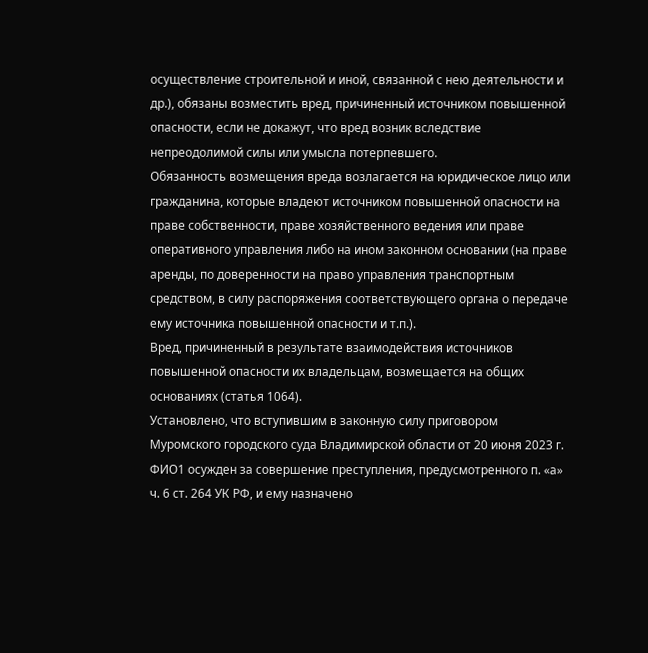осуществление строительной и иной, связанной с нею деятельности и др.), обязаны возместить вред, причиненный источником повышенной опасности, если не докажут, что вред возник вследствие непреодолимой силы или умысла потерпевшего.
Обязанность возмещения вреда возлагается на юридическое лицо или гражданина, которые владеют источником повышенной опасности на праве собственности, праве хозяйственного ведения или праве оперативного управления либо на ином законном основании (на праве аренды, по доверенности на право управления транспортным средством, в силу распоряжения соответствующего органа о передаче ему источника повышенной опасности и т.п.).
Вред, причиненный в результате взаимодействия источников повышенной опасности их владельцам, возмещается на общих основаниях (статья 1064).
Установлено, что вступившим в законную силу приговором Муромского городского суда Владимирской области от 20 июня 2023 г. ФИО1 осужден за совершение преступления, предусмотренного п. «а» ч. 6 ст. 264 УК РФ, и ему назначено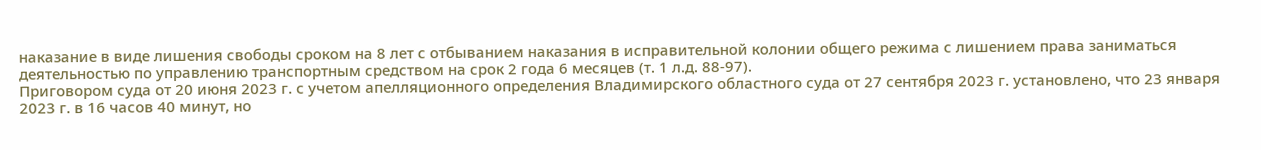наказание в виде лишения свободы сроком на 8 лет с отбыванием наказания в исправительной колонии общего режима с лишением права заниматься деятельностью по управлению транспортным средством на срок 2 года 6 месяцев (т. 1 л.д. 88-97).
Приговором суда от 20 июня 2023 г. с учетом апелляционного определения Владимирского областного суда от 27 сентября 2023 г. установлено, что 23 января 2023 г. в 16 часов 40 минут, но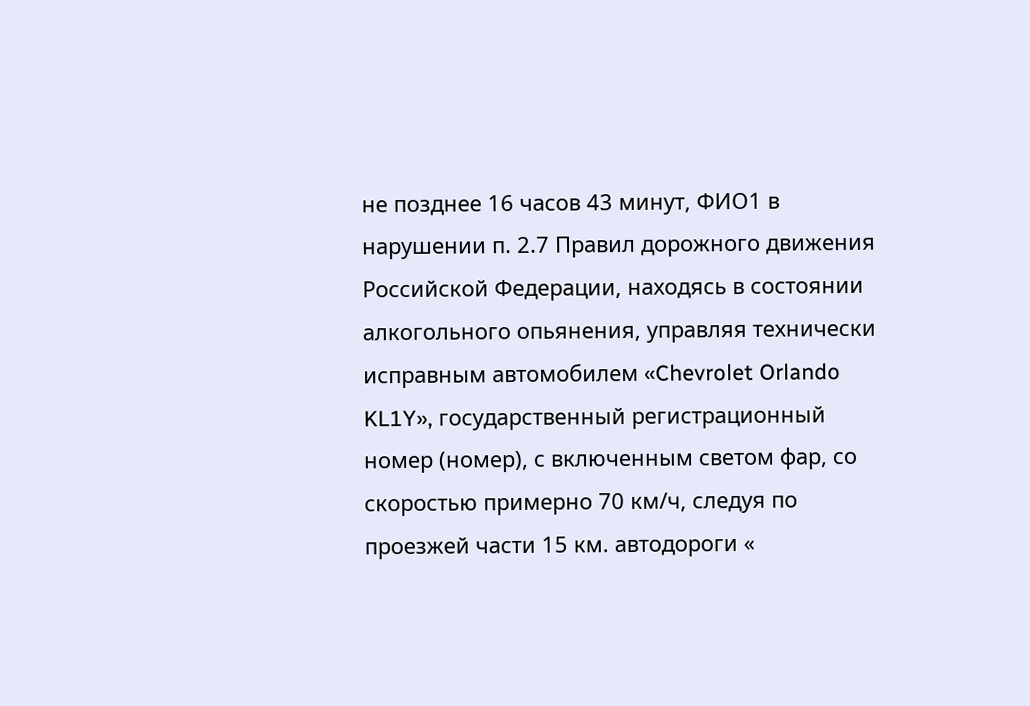не позднее 16 часов 43 минут, ФИО1 в нарушении п. 2.7 Правил дорожного движения Российской Федерации, находясь в состоянии алкогольного опьянения, управляя технически исправным автомобилем «Chevrolet Orlando KL1Y», государственный регистрационный номер (номер), с включенным светом фар, со скоростью примерно 70 км/ч, следуя по проезжей части 15 км. автодороги «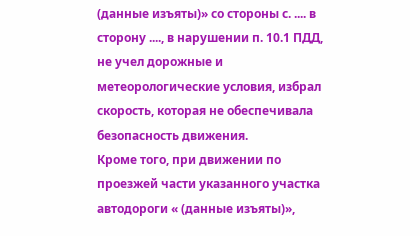(данные изъяты)» со стороны с. .... в сторону ...., в нарушении п. 10.1 ПДД, не учел дорожные и метеорологические условия, избрал скорость, которая не обеспечивала безопасность движения.
Кроме того, при движении по проезжей части указанного участка автодороги « (данные изъяты)»,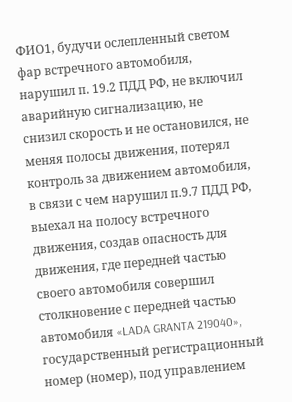ФИО1, будучи ослепленный светом фар встречного автомобиля, нарушил п. 19.2 ПДД РФ, не включил аварийную сигнализацию, не снизил скорость и не остановился, не меняя полосы движения, потерял контроль за движением автомобиля, в связи с чем нарушил п.9.7 ПДД РФ, выехал на полосу встречного движения, создав опасность для движения, где передней частью своего автомобиля совершил столкновение с передней частью автомобиля «LADA GRANTA 219040», государственный регистрационный номер (номер), под управлением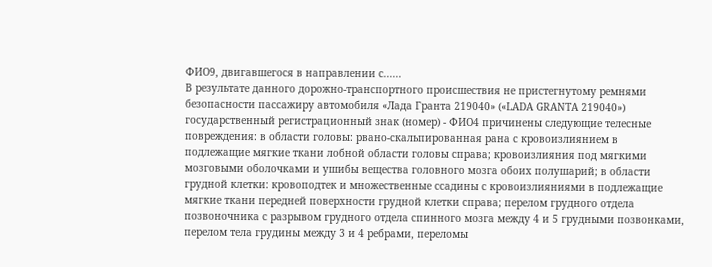ФИО9, двигавшегося в направлении с......
В результате данного дорожно-транспортного происшествия не пристегнутому ремнями безопасности пассажиру автомобиля «Лада Гранта 219040» («LADA GRANTA 219040») государственный регистрационный знак (номер) - ФИО4 причинены следующие телесные повреждения: в области головы: рвано-скальпированная рана с кровоизлиянием в подлежащие мягкие ткани лобной области головы справа; кровоизлияния под мягкими мозговыми оболочками и ушибы вещества головного мозга обоих полушарий; в области грудной клетки: кровоподтек и множественные ссадины с кровоизлияниями в подлежащие мягкие ткани передней поверхности грудной клетки справа; перелом грудного отдела позвоночника с разрывом грудного отдела спинного мозга между 4 и 5 грудными позвонками, перелом тела грудины между 3 и 4 ребрами, переломы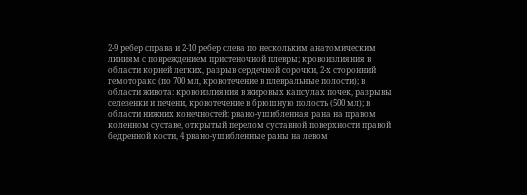2-9 ребер справа и 2-10 ребер слева по нескольким анатомическим линиям с повреждением пристеночной плевры; кровоизлияния в области корней легких, разрыв сердечной сорочки, 2-х сторонний гемоторакс (по 700 мл, кровотечение в плевральные полости); в области живота: кровоизлияния в жировых капсулах почек, разрывы селезенки и печени, кровотечение в брюшную полость (500 мл); в области нижних конечностей: рвано-ушибленная рана на правом коленном суставе, открытый перелом суставной поверхности правой бедренной кости, 4 рвано-ушибленные раны на левом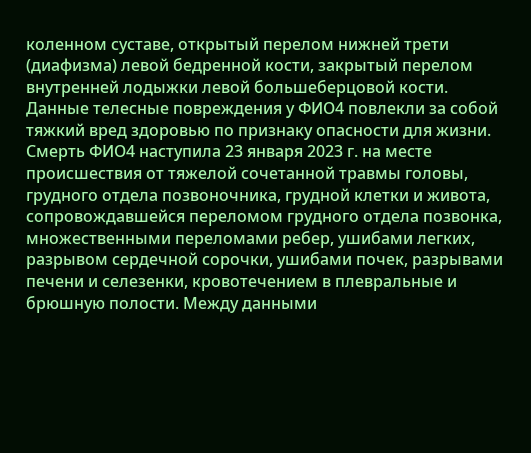коленном суставе, открытый перелом нижней трети (диафизма) левой бедренной кости, закрытый перелом внутренней лодыжки левой большеберцовой кости.
Данные телесные повреждения у ФИО4 повлекли за собой тяжкий вред здоровью по признаку опасности для жизни.
Смерть ФИО4 наступила 23 января 2023 г. на месте происшествия от тяжелой сочетанной травмы головы, грудного отдела позвоночника, грудной клетки и живота, сопровождавшейся переломом грудного отдела позвонка, множественными переломами ребер, ушибами легких, разрывом сердечной сорочки, ушибами почек, разрывами печени и селезенки, кровотечением в плевральные и брюшную полости. Между данными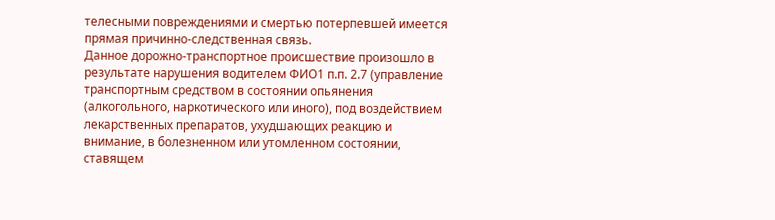телесными повреждениями и смертью потерпевшей имеется прямая причинно-следственная связь.
Данное дорожно-транспортное происшествие произошло в результате нарушения водителем ФИО1 п.п. 2.7 (управление транспортным средством в состоянии опьянения (алкогольного, наркотического или иного), под воздействием лекарственных препаратов, ухудшающих реакцию и внимание, в болезненном или утомленном состоянии, ставящем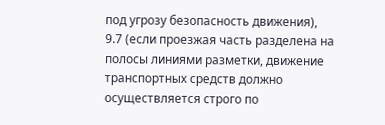под угрозу безопасность движения), 9.7 (если проезжая часть разделена на полосы линиями разметки, движение транспортных средств должно осуществляется строго по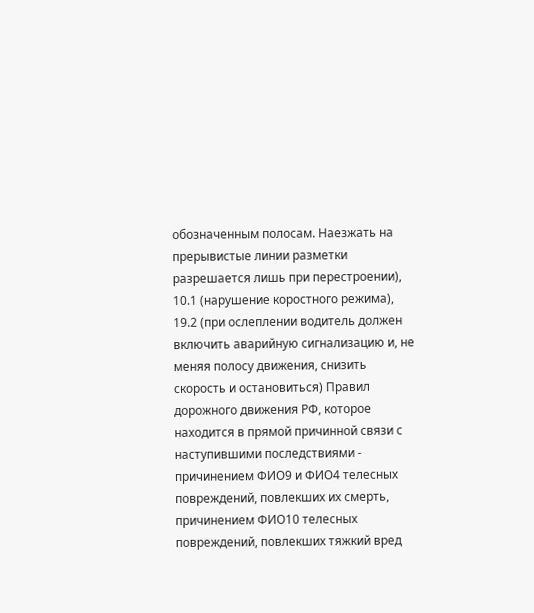обозначенным полосам. Наезжать на прерывистые линии разметки разрешается лишь при перестроении), 10.1 (нарушение коростного режима), 19.2 (при ослеплении водитель должен включить аварийную сигнализацию и, не меняя полосу движения, снизить скорость и остановиться) Правил дорожного движения РФ, которое находится в прямой причинной связи с наступившими последствиями - причинением ФИО9 и ФИО4 телесных повреждений, повлекших их смерть, причинением ФИО10 телесных повреждений, повлекших тяжкий вред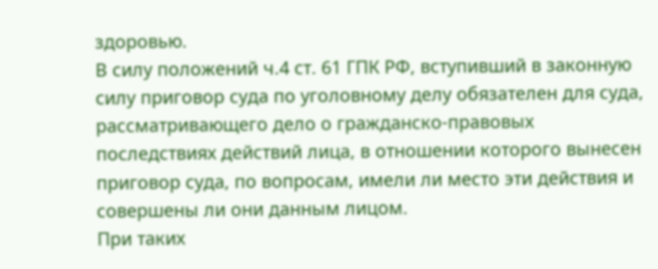здоровью.
В силу положений ч.4 ст. 61 ГПК РФ, вступивший в законную силу приговор суда по уголовному делу обязателен для суда, рассматривающего дело о гражданско-правовых последствиях действий лица, в отношении которого вынесен приговор суда, по вопросам, имели ли место эти действия и совершены ли они данным лицом.
При таких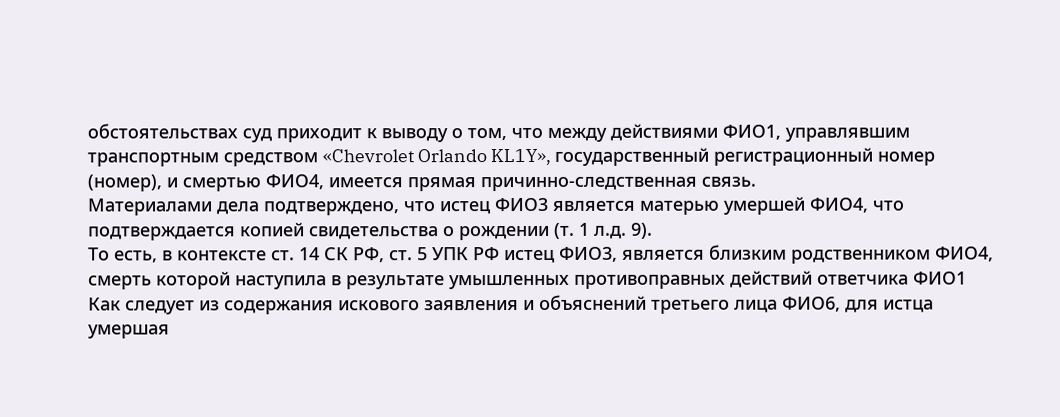обстоятельствах суд приходит к выводу о том, что между действиями ФИО1, управлявшим транспортным средством «Chevrolet Orlando KL1Y», государственный регистрационный номер (номер), и смертью ФИО4, имеется прямая причинно-следственная связь.
Материалами дела подтверждено, что истец ФИО3 является матерью умершей ФИО4, что подтверждается копией свидетельства о рождении (т. 1 л.д. 9).
То есть, в контексте ст. 14 СК РФ, ст. 5 УПК РФ истец ФИО3, является близким родственником ФИО4, смерть которой наступила в результате умышленных противоправных действий ответчика ФИО1
Как следует из содержания искового заявления и объяснений третьего лица ФИО6, для истца умершая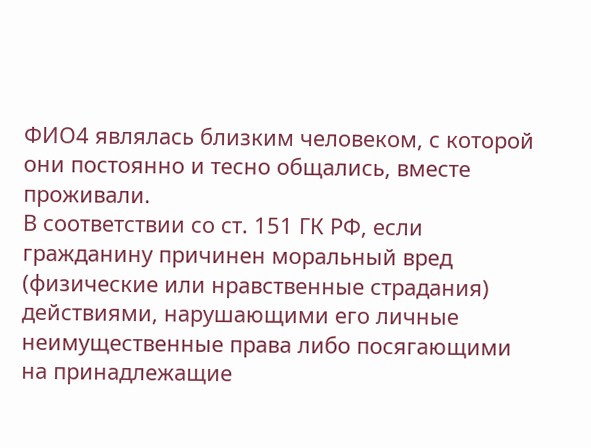ФИО4 являлась близким человеком, с которой они постоянно и тесно общались, вместе проживали.
В соответствии со ст. 151 ГК РФ, если гражданину причинен моральный вред (физические или нравственные страдания) действиями, нарушающими его личные неимущественные права либо посягающими на принадлежащие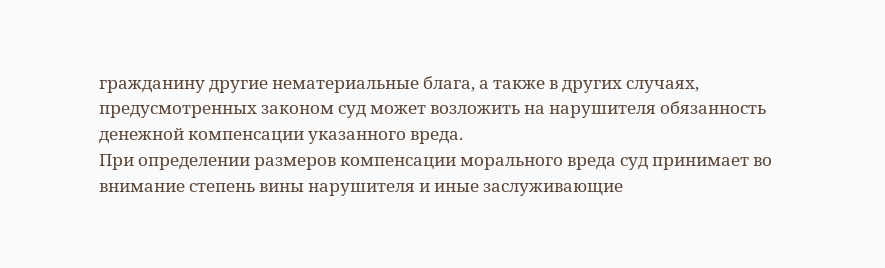гражданину другие нематериальные блага, а также в других случаях, предусмотренных законом суд может возложить на нарушителя обязанность денежной компенсации указанного вреда.
При определении размеров компенсации морального вреда суд принимает во внимание степень вины нарушителя и иные заслуживающие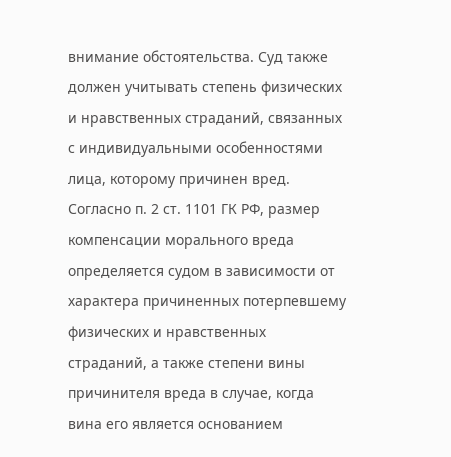внимание обстоятельства. Суд также должен учитывать степень физических и нравственных страданий, связанных с индивидуальными особенностями лица, которому причинен вред.
Согласно п. 2 ст. 1101 ГК РФ, размер компенсации морального вреда определяется судом в зависимости от характера причиненных потерпевшему физических и нравственных страданий, а также степени вины причинителя вреда в случае, когда вина его является основанием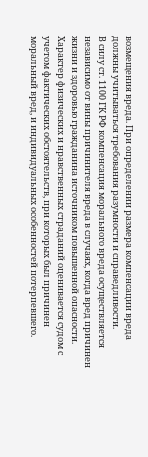возмещения вреда. При определении размера компенсации вреда должны учитываться требования разумности и справедливости.
В силу ст. 1100 ГК РФ компенсация морального вреда осуществляется независимо от вины причинителя вреда в случаях, когда вред причинен жизни и здоровью гражданина источником повышенной опасности.
Характер физических и нравственных страданий оценивается судом с учетом фактических обстоятельств, при которых был причинен моральный вред, и индивидуальных особенностей потерпевшего.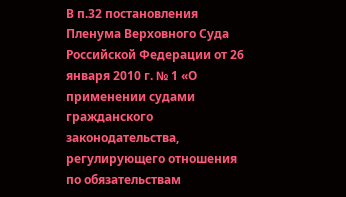В п.32 постановления Пленума Верховного Суда Российской Федерации от 26 января 2010 г. № 1 «О применении судами гражданского законодательства, регулирующего отношения по обязательствам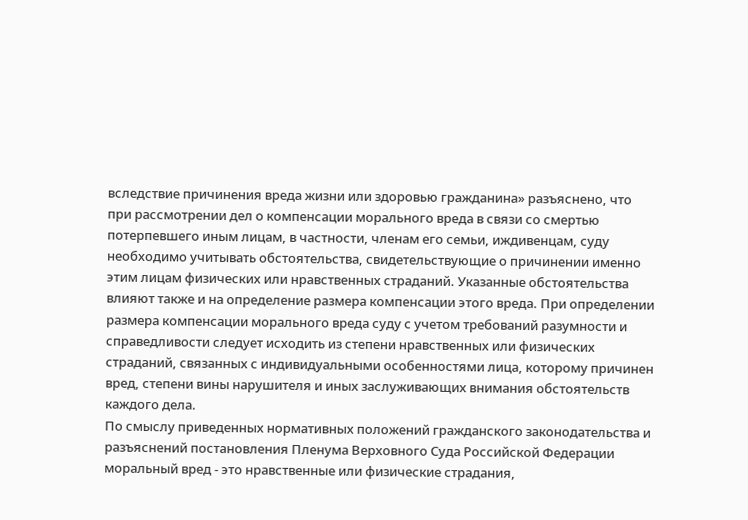вследствие причинения вреда жизни или здоровью гражданина» разъяснено, что при рассмотрении дел о компенсации морального вреда в связи со смертью потерпевшего иным лицам, в частности, членам его семьи, иждивенцам, суду необходимо учитывать обстоятельства, свидетельствующие о причинении именно этим лицам физических или нравственных страданий. Указанные обстоятельства влияют также и на определение размера компенсации этого вреда. При определении размера компенсации морального вреда суду с учетом требований разумности и справедливости следует исходить из степени нравственных или физических страданий, связанных с индивидуальными особенностями лица, которому причинен вред, степени вины нарушителя и иных заслуживающих внимания обстоятельств каждого дела.
По смыслу приведенных нормативных положений гражданского законодательства и разъяснений постановления Пленума Верховного Суда Российской Федерации моральный вред - это нравственные или физические страдания,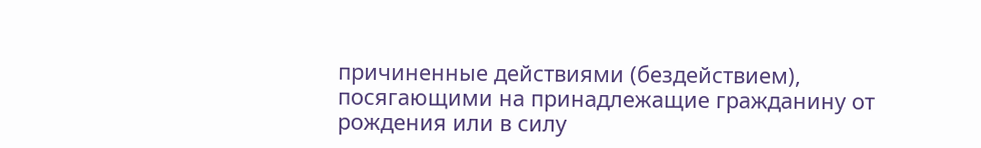причиненные действиями (бездействием), посягающими на принадлежащие гражданину от рождения или в силу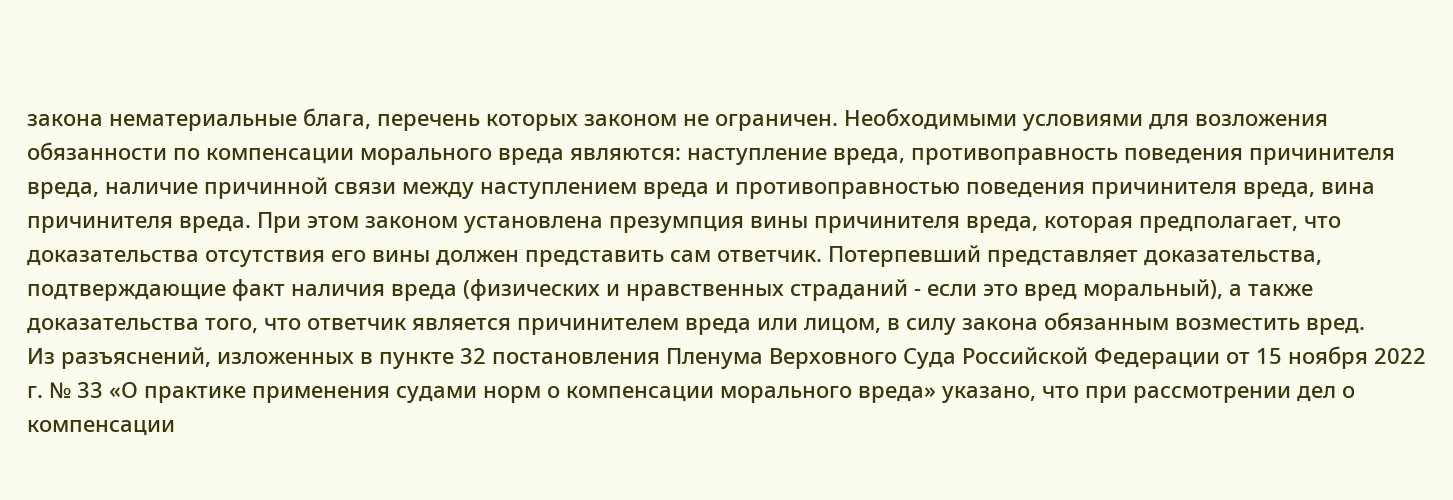закона нематериальные блага, перечень которых законом не ограничен. Необходимыми условиями для возложения обязанности по компенсации морального вреда являются: наступление вреда, противоправность поведения причинителя вреда, наличие причинной связи между наступлением вреда и противоправностью поведения причинителя вреда, вина причинителя вреда. При этом законом установлена презумпция вины причинителя вреда, которая предполагает, что доказательства отсутствия его вины должен представить сам ответчик. Потерпевший представляет доказательства, подтверждающие факт наличия вреда (физических и нравственных страданий - если это вред моральный), а также доказательства того, что ответчик является причинителем вреда или лицом, в силу закона обязанным возместить вред.
Из разъяснений, изложенных в пункте 32 постановления Пленума Верховного Суда Российской Федерации от 15 ноября 2022 г. № 33 «О практике применения судами норм о компенсации морального вреда» указано, что при рассмотрении дел о компенсации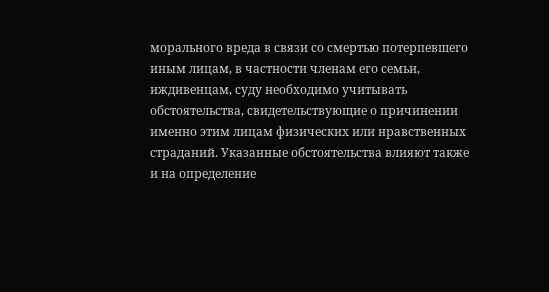морального вреда в связи со смертью потерпевшего иным лицам, в частности членам его семьи, иждивенцам, суду необходимо учитывать обстоятельства, свидетельствующие о причинении именно этим лицам физических или нравственных страданий. Указанные обстоятельства влияют также и на определение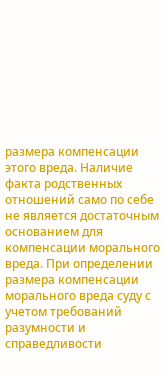размера компенсации этого вреда. Наличие факта родственных отношений само по себе не является достаточным основанием для компенсации морального вреда. При определении размера компенсации морального вреда суду с учетом требований разумности и справедливости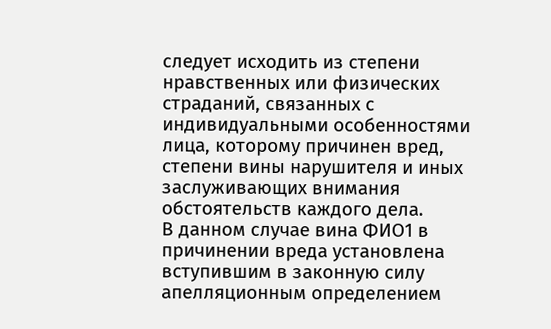следует исходить из степени нравственных или физических страданий, связанных с индивидуальными особенностями лица, которому причинен вред, степени вины нарушителя и иных заслуживающих внимания обстоятельств каждого дела.
В данном случае вина ФИО1 в причинении вреда установлена вступившим в законную силу апелляционным определением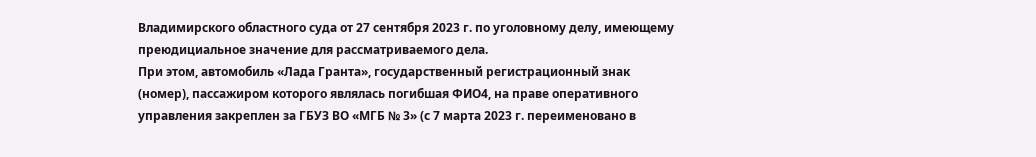Владимирского областного суда от 27 сентября 2023 г. по уголовному делу, имеющему преюдициальное значение для рассматриваемого дела.
При этом, автомобиль «Лада Гранта», государственный регистрационный знак (номер), пассажиром которого являлась погибшая ФИО4, на праве оперативного управления закреплен за ГБУЗ ВО «МГБ № 3» (с 7 марта 2023 г. переименовано в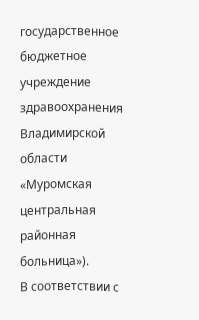государственное бюджетное учреждение здравоохранения Владимирской области «Муромская центральная районная больница»).
В соответствии с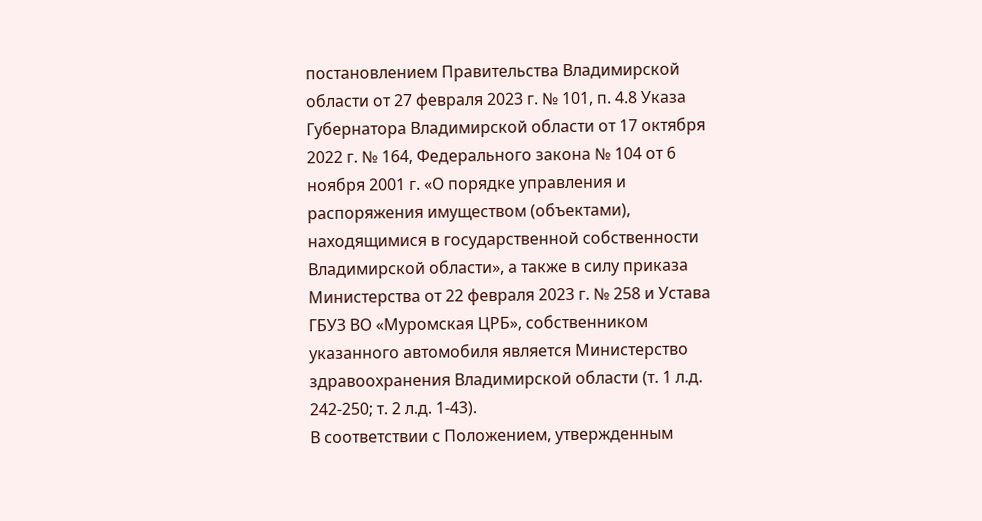постановлением Правительства Владимирской области от 27 февраля 2023 г. № 101, п. 4.8 Указа Губернатора Владимирской области от 17 октября 2022 г. № 164, Федерального закона № 104 от 6 ноября 2001 г. «О порядке управления и распоряжения имуществом (объектами), находящимися в государственной собственности Владимирской области», а также в силу приказа Министерства от 22 февраля 2023 г. № 258 и Устава ГБУЗ ВО «Муромская ЦРБ», собственником указанного автомобиля является Министерство здравоохранения Владимирской области (т. 1 л.д. 242-250; т. 2 л.д. 1-43).
В соответствии с Положением, утвержденным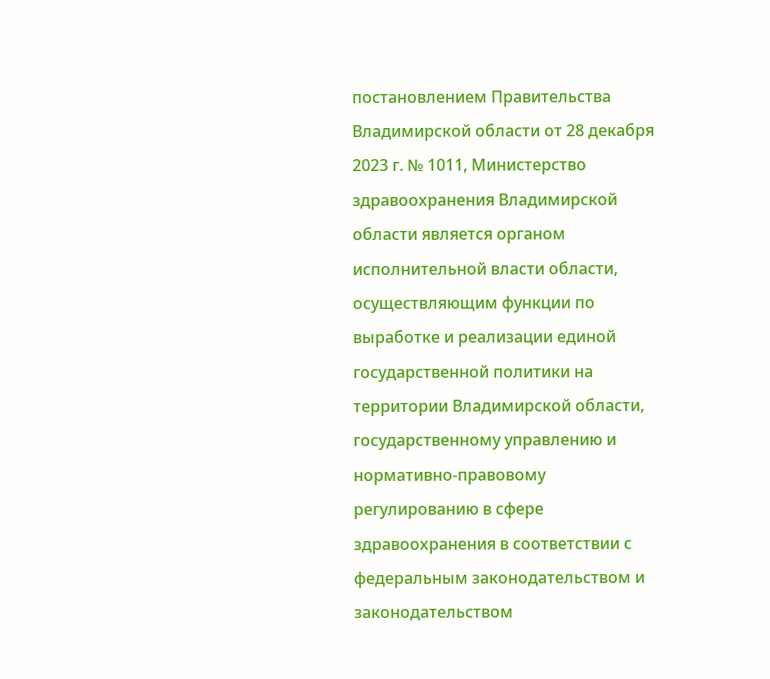постановлением Правительства Владимирской области от 28 декабря 2023 г. № 1011, Министерство здравоохранения Владимирской области является органом исполнительной власти области, осуществляющим функции по выработке и реализации единой государственной политики на территории Владимирской области, государственному управлению и нормативно-правовому регулированию в сфере здравоохранения в соответствии с федеральным законодательством и законодательством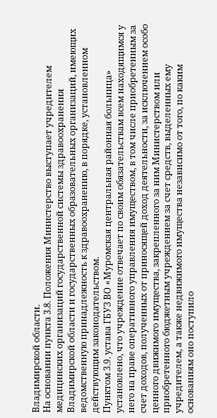Владимирской области.
На основании пункта 3.8. Положения Министерство выступает учредителем медицинских организаций государственной системы здравоохранения Владимирской области и государственных образовательных организаций, имеющих ведомственную принадлежность к здравоохранению, в порядке, установленном действующим законодательством.
Пунктом 3.9. устава ГБУЗ ВО «Муромская центральная районная больница» установлено, что учреждение отвечает по своим обязательствам всем находящимся у него на праве оперативного управления имуществом, в том числе приобретенным за счет доходов, полученных от приносящей доход деятельности, за исключением особо ценного движимого имущества, закрепленного за ним Министерством или приобретенного бюджетным учреждением за счет средств, выделенных ему учредителем, а также недвижимого имущества независимо от того, по каким основаниям оно поступило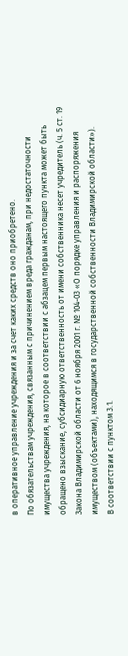в оперативное управление учреждения и за счет каких средств оно приобретено.
По обязательствам учреждения, связанным с причинением вреда гражданам, при недостаточности имущества учреждения, на которое в соответствии с абзацем первым настоящего пункта может быть обращено взыскание, субсидиарную ответственность от имени собственника несет учредитель (ч. 5 ст. 19 Закона Владимирской области от 6 ноября 2001 г. № 104-03 «О порядке управления и распоряжения имуществом (объектами), находящимся в государственной собственности Владимирской области»).
В соответствии с пунктом 3.1.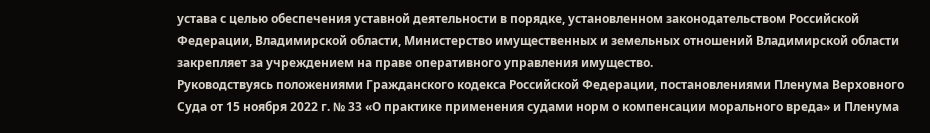устава с целью обеспечения уставной деятельности в порядке, установленном законодательством Российской Федерации, Владимирской области, Министерство имущественных и земельных отношений Владимирской области закрепляет за учреждением на праве оперативного управления имущество.
Руководствуясь положениями Гражданского кодекса Российской Федерации, постановлениями Пленума Верховного Суда от 15 ноября 2022 г. № 33 «О практике применения судами норм о компенсации морального вреда» и Пленума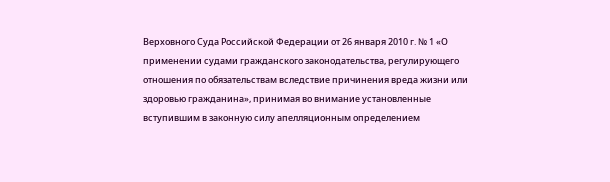Верховного Суда Российской Федерации от 26 января 2010 г. № 1 «О применении судами гражданского законодательства, регулирующего отношения по обязательствам вследствие причинения вреда жизни или здоровью гражданина», принимая во внимание установленные вступившим в законную силу апелляционным определением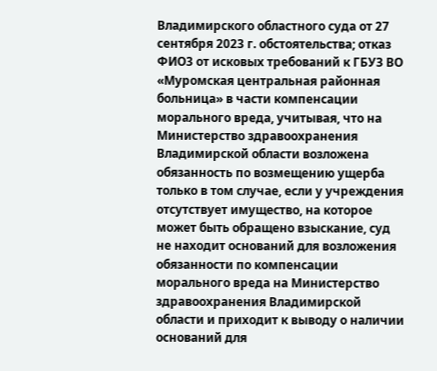Владимирского областного суда от 27 сентября 2023 г. обстоятельства; отказ ФИО3 от исковых требований к ГБУЗ ВО «Муромская центральная районная больница» в части компенсации морального вреда, учитывая, что на Министерство здравоохранения Владимирской области возложена обязанность по возмещению ущерба только в том случае, если у учреждения отсутствует имущество, на которое может быть обращено взыскание, суд не находит оснований для возложения обязанности по компенсации морального вреда на Министерство здравоохранения Владимирской области и приходит к выводу о наличии оснований для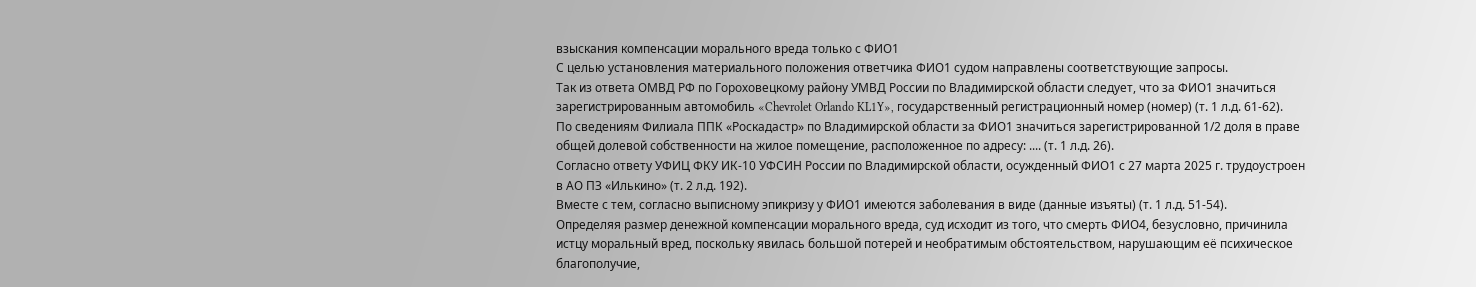взыскания компенсации морального вреда только с ФИО1
С целью установления материального положения ответчика ФИО1 судом направлены соответствующие запросы.
Так из ответа ОМВД РФ по Гороховецкому району УМВД России по Владимирской области следует, что за ФИО1 значиться зарегистрированным автомобиль «Chevrolet Orlando KL1Y», государственный регистрационный номер (номер) (т. 1 л.д. 61-62).
По сведениям Филиала ППК «Роскадастр» по Владимирской области за ФИО1 значиться зарегистрированной 1/2 доля в праве общей долевой собственности на жилое помещение, расположенное по адресу: .... (т. 1 л.д. 26).
Согласно ответу УФИЦ ФКУ ИК-10 УФСИН России по Владимирской области, осужденный ФИО1 с 27 марта 2025 г. трудоустроен в АО ПЗ «Илькино» (т. 2 л.д. 192).
Вместе с тем, согласно выписному эпикризу у ФИО1 имеются заболевания в виде (данные изъяты) (т. 1 л.д. 51-54).
Определяя размер денежной компенсации морального вреда, суд исходит из того, что смерть ФИО4, безусловно, причинила истцу моральный вред, поскольку явилась большой потерей и необратимым обстоятельством, нарушающим её психическое благополучие,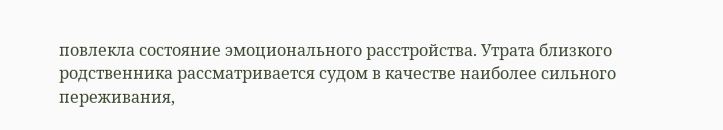повлекла состояние эмоционального расстройства. Утрата близкого родственника рассматривается судом в качестве наиболее сильного переживания,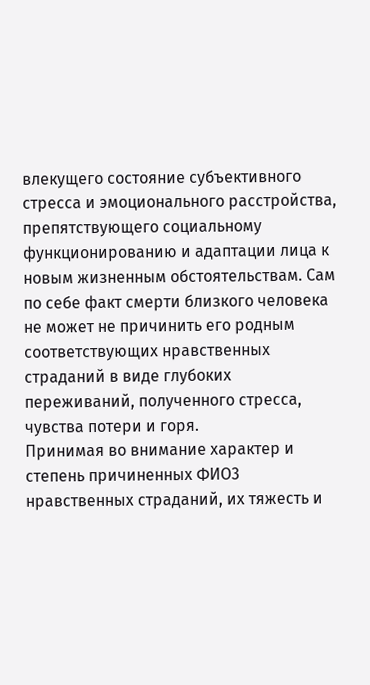влекущего состояние субъективного стресса и эмоционального расстройства, препятствующего социальному функционированию и адаптации лица к новым жизненным обстоятельствам. Сам по себе факт смерти близкого человека не может не причинить его родным соответствующих нравственных страданий в виде глубоких переживаний, полученного стресса, чувства потери и горя.
Принимая во внимание характер и степень причиненных ФИО3 нравственных страданий, их тяжесть и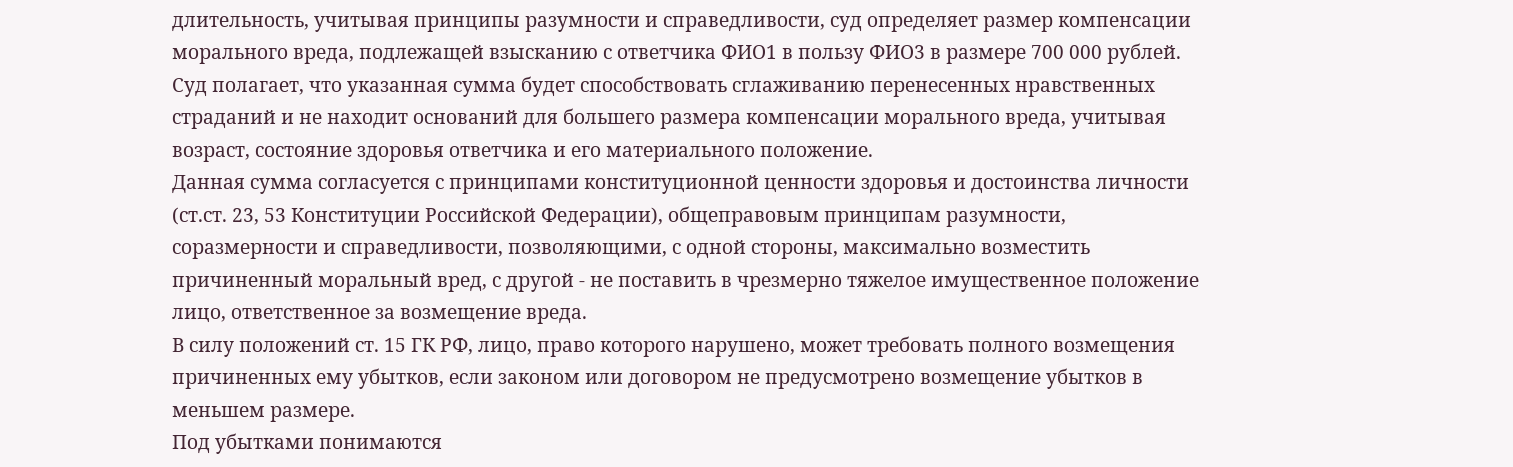длительность, учитывая принципы разумности и справедливости, суд определяет размер компенсации морального вреда, подлежащей взысканию с ответчика ФИО1 в пользу ФИО3 в размере 700 000 рублей. Суд полагает, что указанная сумма будет способствовать сглаживанию перенесенных нравственных страданий и не находит оснований для большего размера компенсации морального вреда, учитывая возраст, состояние здоровья ответчика и его материального положение.
Данная сумма согласуется с принципами конституционной ценности здоровья и достоинства личности (ст.ст. 23, 53 Конституции Российской Федерации), общеправовым принципам разумности, соразмерности и справедливости, позволяющими, с одной стороны, максимально возместить причиненный моральный вред, с другой - не поставить в чрезмерно тяжелое имущественное положение лицо, ответственное за возмещение вреда.
В силу положений ст. 15 ГК РФ, лицо, право которого нарушено, может требовать полного возмещения причиненных ему убытков, если законом или договором не предусмотрено возмещение убытков в меньшем размере.
Под убытками понимаются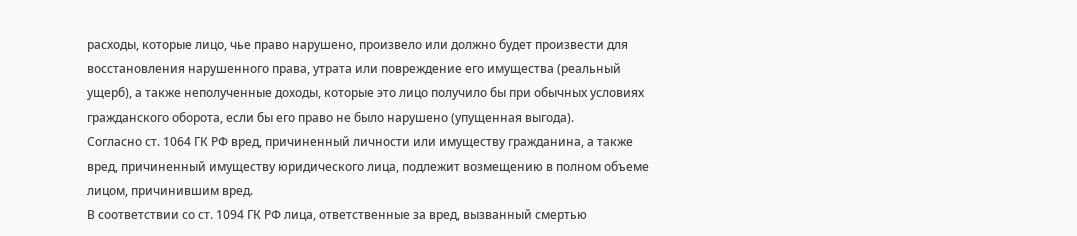расходы, которые лицо, чье право нарушено, произвело или должно будет произвести для восстановления нарушенного права, утрата или повреждение его имущества (реальный ущерб), а также неполученные доходы, которые это лицо получило бы при обычных условиях гражданского оборота, если бы его право не было нарушено (упущенная выгода).
Согласно ст. 1064 ГК РФ вред, причиненный личности или имуществу гражданина, а также вред, причиненный имуществу юридического лица, подлежит возмещению в полном объеме лицом, причинившим вред.
В соответствии со ст. 1094 ГК РФ лица, ответственные за вред, вызванный смертью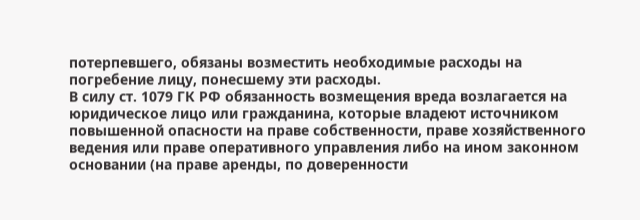потерпевшего, обязаны возместить необходимые расходы на погребение лицу, понесшему эти расходы.
В силу ст. 1079 ГК РФ обязанность возмещения вреда возлагается на юридическое лицо или гражданина, которые владеют источником повышенной опасности на праве собственности, праве хозяйственного ведения или праве оперативного управления либо на ином законном основании (на праве аренды, по доверенности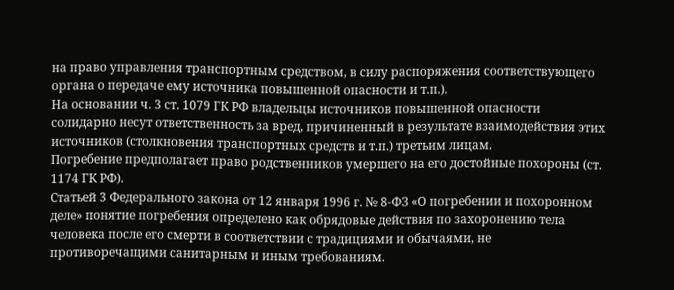на право управления транспортным средством, в силу распоряжения соответствующего органа о передаче ему источника повышенной опасности и т.п.).
На основании ч. 3 ст. 1079 ГК РФ владельцы источников повышенной опасности солидарно несут ответственность за вред, причиненный в результате взаимодействия этих источников (столкновения транспортных средств и т.п.) третьим лицам.
Погребение предполагает право родственников умершего на его достойные похороны (ст. 1174 ГК РФ).
Статьей 3 Федерального закона от 12 января 1996 г. № 8-ФЗ «О погребении и похоронном деле» понятие погребения определено как обрядовые действия по захоронению тела человека после его смерти в соответствии с традициями и обычаями, не противоречащими санитарным и иным требованиям.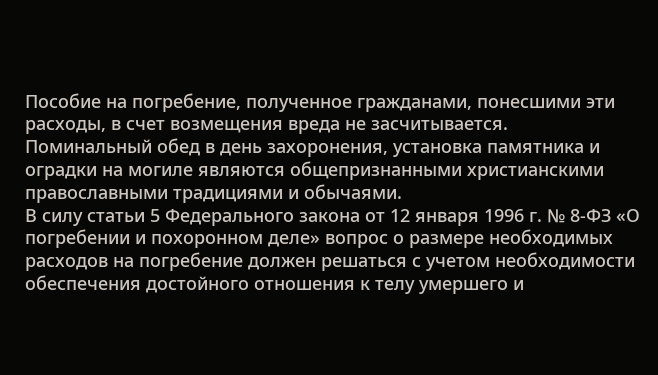Пособие на погребение, полученное гражданами, понесшими эти расходы, в счет возмещения вреда не засчитывается.
Поминальный обед в день захоронения, установка памятника и оградки на могиле являются общепризнанными христианскими православными традициями и обычаями.
В силу статьи 5 Федерального закона от 12 января 1996 г. № 8-ФЗ «О погребении и похоронном деле» вопрос о размере необходимых расходов на погребение должен решаться с учетом необходимости обеспечения достойного отношения к телу умершего и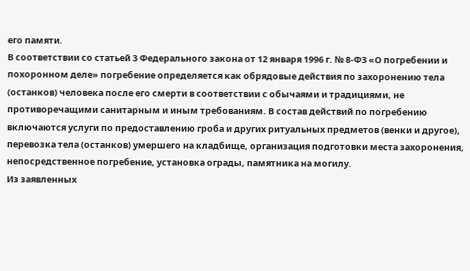его памяти.
В соответствии со статьей 3 Федерального закона от 12 января 1996 г. № 8-ФЗ «О погребении и похоронном деле» погребение определяется как обрядовые действия по захоронению тела (останков) человека после его смерти в соответствии с обычаями и традициями, не противоречащими санитарным и иным требованиям. В состав действий по погребению включаются услуги по предоставлению гроба и других ритуальных предметов (венки и другое), перевозка тела (останков) умершего на кладбище, организация подготовки места захоронения, непосредственное погребение, установка ограды, памятника на могилу.
Из заявленных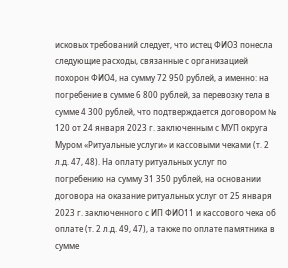исковых требований следует, что истец ФИО3 понесла следующие расходы, связанные с организацией похорон ФИО4, на сумму 72 950 рублей, а именно: на погребение в сумме 6 800 рублей, за перевозку тела в сумме 4 300 рублей, что подтверждается договором № 120 от 24 января 2023 г. заключенным с МУП округа Муром «Ритуальные услуги» и кассовыми чеками (т. 2 л.д. 47, 48). На оплату ритуальных услуг по погребению на сумму 31 350 рублей, на основании договора на оказание ритуальных услуг от 25 января 2023 г. заключенного с ИП ФИО11 и кассового чека об оплате (т. 2 л.д. 49, 47), а также по оплате памятника в сумме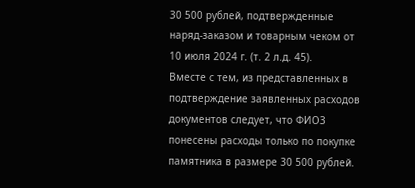30 500 рублей, подтвержденные наряд-заказом и товарным чеком от 10 июля 2024 г. (т. 2 л.д. 45).
Вместе с тем, из представленных в подтверждение заявленных расходов документов следует, что ФИО3 понесены расходы только по покупке памятника в размере 30 500 рублей.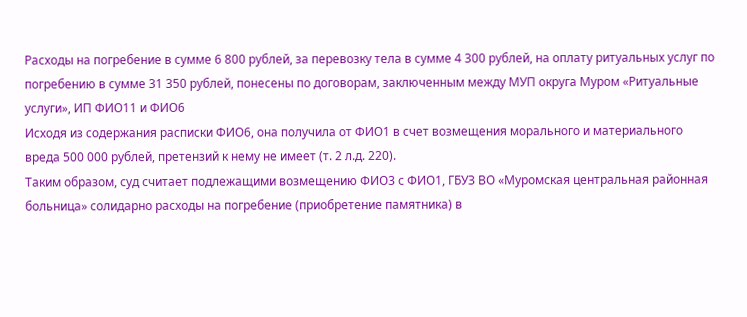Расходы на погребение в сумме 6 800 рублей, за перевозку тела в сумме 4 300 рублей, на оплату ритуальных услуг по погребению в сумме 31 350 рублей, понесены по договорам, заключенным между МУП округа Муром «Ритуальные услуги», ИП ФИО11 и ФИО6
Исходя из содержания расписки ФИО6, она получила от ФИО1 в счет возмещения морального и материального вреда 500 000 рублей, претензий к нему не имеет (т. 2 л.д. 220).
Таким образом, суд считает подлежащими возмещению ФИО3 с ФИО1, ГБУЗ ВО «Муромская центральная районная больница» солидарно расходы на погребение (приобретение памятника) в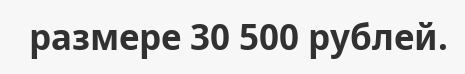размере 30 500 рублей.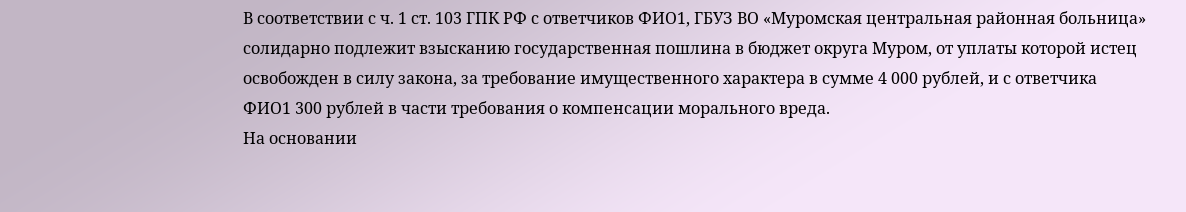В соответствии с ч. 1 ст. 103 ГПК РФ с ответчиков ФИО1, ГБУЗ ВО «Муромская центральная районная больница» солидарно подлежит взысканию государственная пошлина в бюджет округа Муром, от уплаты которой истец освобожден в силу закона, за требование имущественного характера в сумме 4 000 рублей, и с ответчика ФИО1 300 рублей в части требования о компенсации морального вреда.
На основании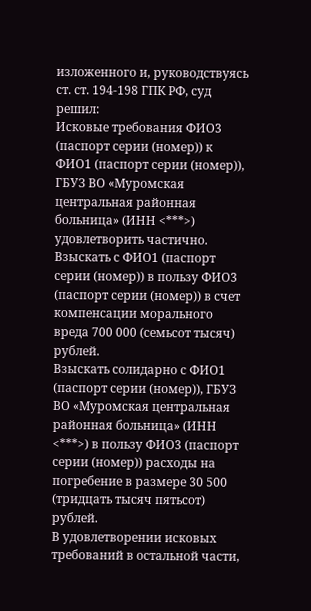изложенного и, руководствуясь ст. ст. 194-198 ГПК РФ, суд
решил:
Исковые требования ФИО3 (паспорт серии (номер)) к ФИО1 (паспорт серии (номер)), ГБУЗ ВО «Муромская центральная районная больница» (ИНН <***>) удовлетворить частично.
Взыскать с ФИО1 (паспорт серии (номер)) в пользу ФИО3 (паспорт серии (номер)) в счет компенсации морального вреда 700 000 (семьсот тысяч) рублей.
Взыскать солидарно с ФИО1 (паспорт серии (номер)), ГБУЗ ВО «Муромская центральная районная больница» (ИНН <***>) в пользу ФИО3 (паспорт серии (номер)) расходы на погребение в размере 30 500 (тридцать тысяч пятьсот) рублей.
В удовлетворении исковых требований в остальной части,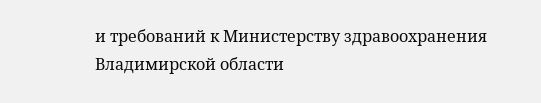и требований к Министерству здравоохранения Владимирской области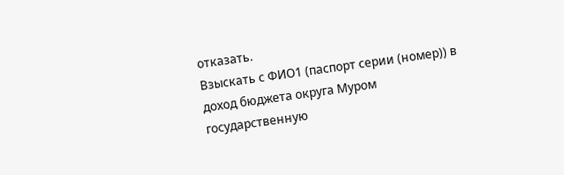отказать.
Взыскать с ФИО1 (паспорт серии (номер)) в доход бюджета округа Муром государственную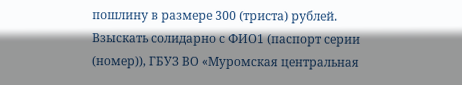пошлину в размере 300 (триста) рублей.
Взыскать солидарно с ФИО1 (паспорт серии (номер)), ГБУЗ ВО «Муромская центральная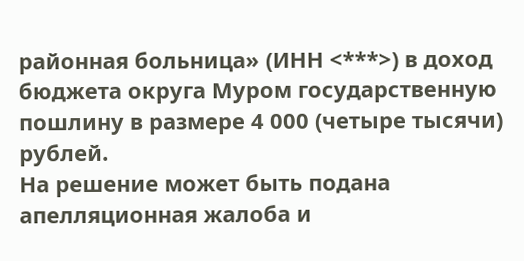районная больница» (ИНН <***>) в доход бюджета округа Муром государственную пошлину в размере 4 000 (четыре тысячи) рублей.
На решение может быть подана апелляционная жалоба и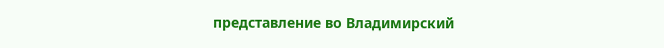представление во Владимирский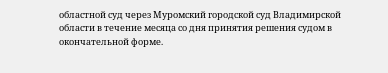областной суд через Муромский городской суд Владимирской области в течение месяца со дня принятия решения судом в окончательной форме.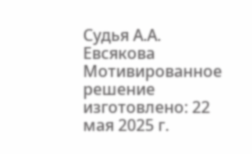Судья А.А. Евсякова
Мотивированное решение изготовлено: 22 мая 2025 г.